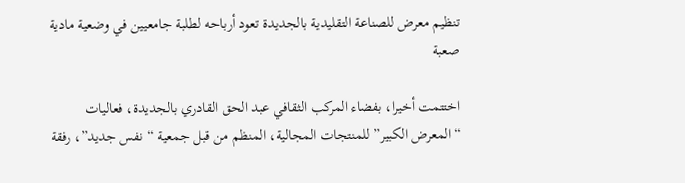تنظيم معرض للصناعة التقليدية بالجديدة تعود أرباحه لطلبة جامعيين في وضعية مادية صعبة

اختتمت أخيرا، بفضاء المركب الثقافي عبد الحق القادري بالجديدة، فعاليات “المعرض الكبير” للمنتجات المجالية، المنظم من قبل جمعية “نفس جديد”، رفقة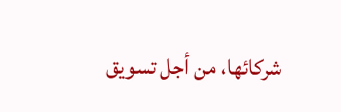شركائها، من أجل تسويق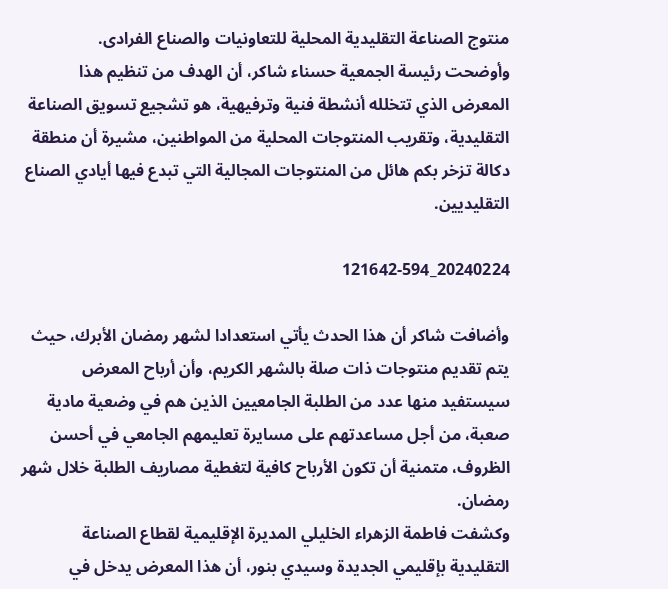منتوج الصناعة التقليدية المحلية للتعاونيات والصناع الفرادى.
وأوضحت رئيسة الجمعية حسناء شاكر، أن الهدف من تنظيم هذا المعرض الذي تتخلله أنشطة فنية وترفيهية، هو تشجيع تسويق الصناعة التقليدية، وتقريب المنتوجات المحلية من المواطنين، مشيرة أن منطقة دكالة تزخر بكم هائل من المنتوجات المجالية التي تبدع فيها أيادي الصناع التقليديين.

20240224_121642-594

وأضافت شاكر أن هذا الحدث يأتي استعدادا لشهر رمضان الأبرك، حيث يتم تقديم منتوجات ذات صلة بالشهر الكريم، وأن أرباح المعرض سيستفيد منها عدد من الطلبة الجامعيين الذين هم في وضعية مادية صعبة، من أجل مساعدتهم على مسايرة تعليمهم الجامعي في أحسن الظروف، متمنية أن تكون الأرباح كافية لتغطية مصاريف الطلبة خلال شهر رمضان.
وكشفت فاطمة الزهراء الخليلي المديرة الإقليمية لقطاع الصناعة التقليدية بإقليمي الجديدة وسيدي بنور، أن هذا المعرض يدخل في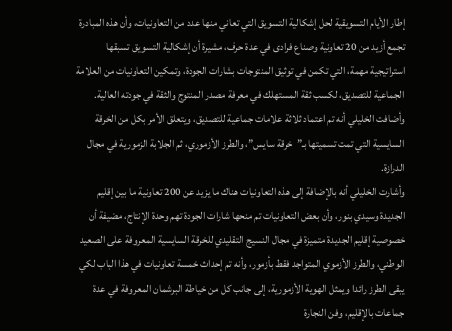إطار الأيام التسويقية لحل إشكالية التسويق التي تعاني منها عدد من التعاونيات، وأن هذه المبادرة تجمع أزيد من 20 تعاونية وصناع فرادى في عدة حرف، مشيرة أن إشكالية التسويق تسبقها استراتيجية مهمة، التي تكمن في توثيق المنتوجات بشارات الجودة، وتمكين التعاونيات من العلامة الجماعية للتصديق، لكسب ثقة المستهلك في معرفة مصدر المنتوج والثقة في جودته العالية.
وأضافت الخليلي أنه تم اعتماد ثلاثة علامات جماعية للتصديق، ويتعلق الأمر بكل من الخرقة السايسية التي تمت تسميتها بـ”خرقة سايس”، والطرز الأزموري، ثم الجلابة الزمورية في مجال الدرازة.
وأشارت الخليلي أنه بالإضافة إلى هذه التعاونيات هناك ما يزيد عن 200 تعاونية ما بين إقليم الجديدة وسيدي بنور، وأن بعض التعاونيات تم منحها شارات الجودة تهم وحدة الإنتاج، مضيفة أن خصوصية إقليم الجديدة متميزة في مجال النسيج التقليدي للخرقة السايسية المعروفة على الصعيد الوطني، والطرز الأزموي المتواجد فقط بأزمور، وأنه تم إحداث خمسة تعاونيات في هذا الباب لكي يبقى الطرز رائدا ويمثل الهوية الأزمورية، إلى جانب كل من خياطة البرشمان المعروفة في عدة جماعات بالإقليم، وفن النجارة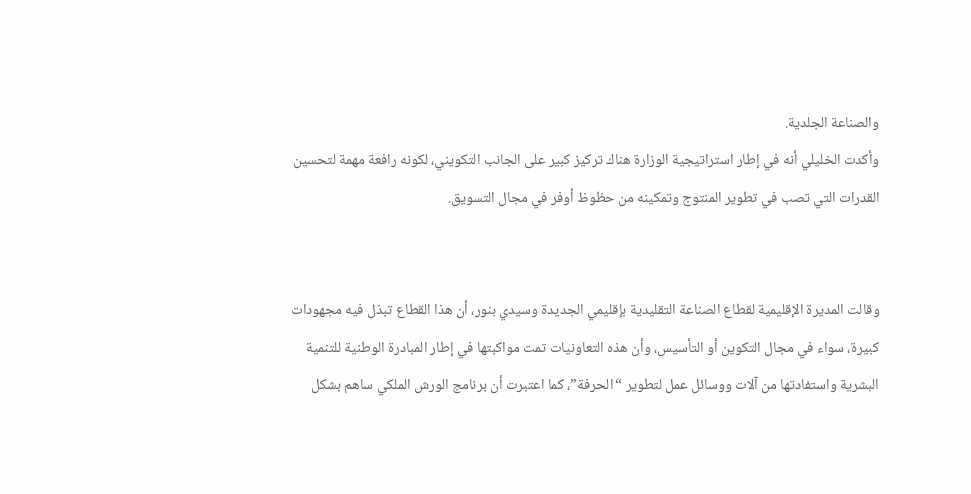والصناعة الجلدية.
وأكدت الخليلي أنه في إطار استراتيجية الوزارة هناك تركيز كبير على الجانب التكويني، لكونه رافعة مهمة لتحسين القدرات التي تصب في تطوير المنتوج وتمكينه من حظوظ أوفر في مجال التسويق.


وقالت المديرة الإقليمية لقطاع الصناعة التقليدية بإقليمي الجديدة وسيدي بنور، أن هذا القطاع تبذل فيه مجهودات كبيرة، سواء في مجال التكوين أو التأسيس، وأن هذه التعاونيات تمت مواكبتها في إطار المبادرة الوطنية للتنمية البشرية واستفادتها من آلات ووسائل عمل لتطوير “الحرفة”، كما اعتبرت أن برنامج الورش الملكي ساهم بشكل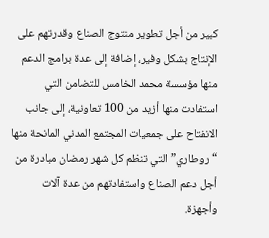كبير من أجل تطوير منتوج الصناع وقدرتهم على الإنتاج بشكل وفير، إضافة إلى عدة برامج الدعم منها مؤسسة محمد الخامس للتضامن التي استفادت منها أزيد من 100 تعاونية، إلى جانب الانفتاح على جمعيات المجتمع المدني المانحة منها “روطاري” التي تنظم كل شهر رمضان مبادرة من أجل دعم الصناع واستفادتهم من عدة آلات وأجهزة.